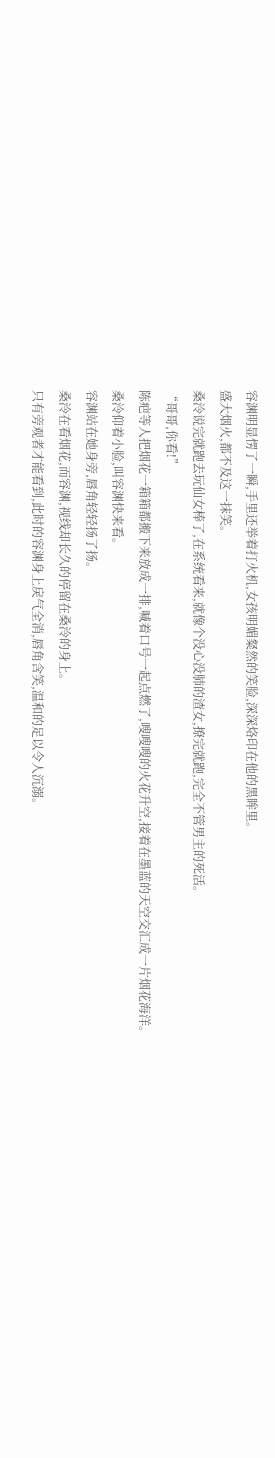容渊明显愣了一瞬,手里还举着打火机,女孩明媚粲然的笑脸,深深烙印在他的黑眸里。
盛大烟火,都不及这一抹笑。
桑泠说完就跑去玩仙女棒了,在系统看来,就像个没心没肺的渣女,撩完就跑,完全不管男主的死活。
“哥哥,你看!”
陈疤等人把烟花一箱箱都搬下来放成一排,喊着口号一起点燃了,嗖嗖嗖的火花升空,接着在墨蓝的天空交汇成一片烟花海洋。
桑泠仰着小脸,叫容渊快来看。
容渊站在她身旁,唇角轻轻扬了扬。
桑泠在看烟花,而容渊,视线却长久的停留在桑泠的身上。
只有旁观者才能看到,此时的容渊身上戾气全消,唇角含笑,温和的足以令人沉溺。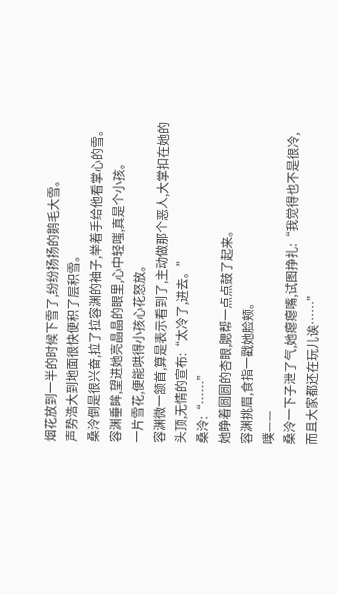烟花放到一半的时候下雪了,纷纷扬扬的鹅毛大雪。
声势浩大到地面很快便积了层积雪。
桑泠倒是很兴奋,拉了拉容渊的袖子,举着手给他看掌心的雪。
容渊垂眸,望进她亮晶晶的眼里,心中轻嗤,真是个小孩。
一片雪花,便能哄得小孩心花怒放。
容渊微一颔首,算是表示看到了,主动做那个恶人,大掌扣在她的头顶,无情的宣布:“太冷了,进去。”
桑泠:“……”
她睁着圆圆的杏眼,腮帮一点点鼓了起来。
容渊挑眉,食指一戳她脸颊。
噗——
桑泠一下子泄了气,她瘪瘪嘴,试图挣扎:“我觉得也不是很冷,而且大家都还在玩儿诶……”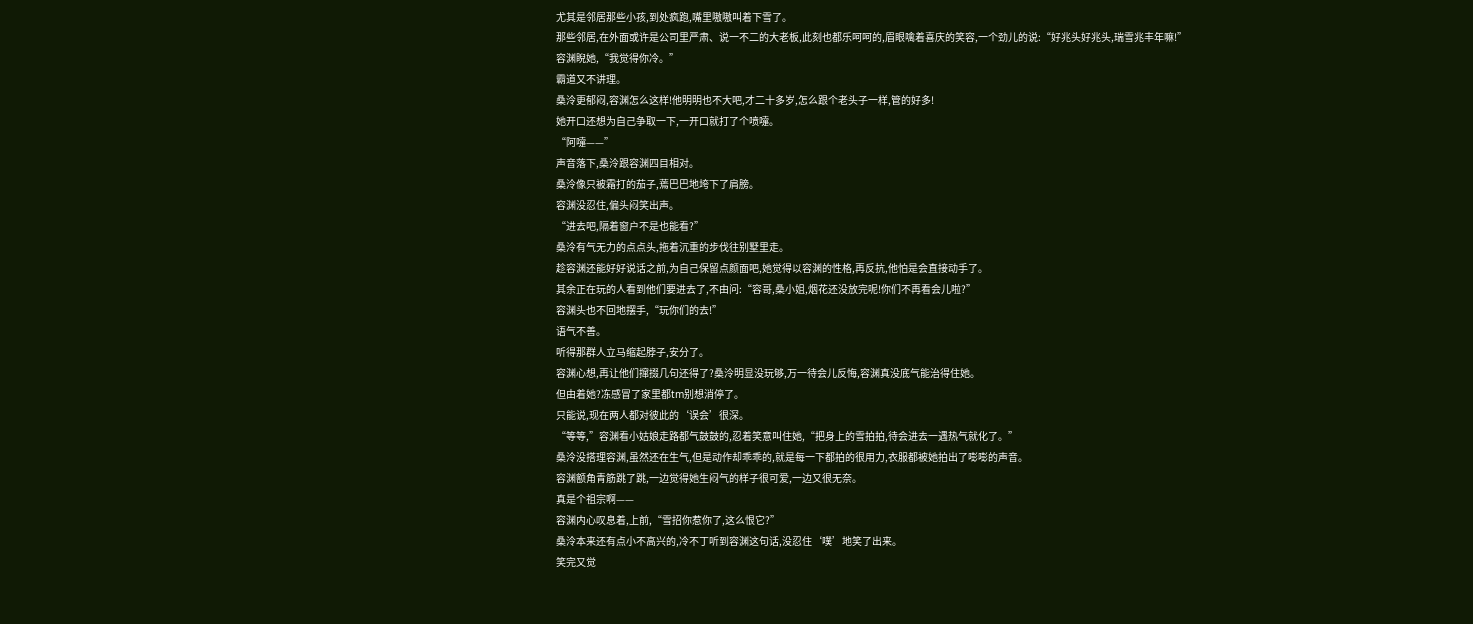尤其是邻居那些小孩,到处疯跑,嘴里嗷嗷叫着下雪了。
那些邻居,在外面或许是公司里严肃、说一不二的大老板,此刻也都乐呵呵的,眉眼噙着喜庆的笑容,一个劲儿的说:“好兆头好兆头,瑞雪兆丰年嘛!”
容渊睨她,“我觉得你冷。”
霸道又不讲理。
桑泠更郁闷,容渊怎么这样!他明明也不大吧,才二十多岁,怎么跟个老头子一样,管的好多!
她开口还想为自己争取一下,一开口就打了个喷嚏。
“阿嚏——”
声音落下,桑泠跟容渊四目相对。
桑泠像只被霜打的茄子,蔫巴巴地垮下了肩膀。
容渊没忍住,偏头闷笑出声。
“进去吧,隔着窗户不是也能看?”
桑泠有气无力的点点头,拖着沉重的步伐往别墅里走。
趁容渊还能好好说话之前,为自己保留点颜面吧,她觉得以容渊的性格,再反抗,他怕是会直接动手了。
其余正在玩的人看到他们要进去了,不由问:“容哥,桑小姐,烟花还没放完呢!你们不再看会儿啦?”
容渊头也不回地摆手,“玩你们的去!”
语气不善。
听得那群人立马缩起脖子,安分了。
容渊心想,再让他们撺掇几句还得了?桑泠明显没玩够,万一待会儿反悔,容渊真没底气能治得住她。
但由着她?冻感冒了家里都tm别想消停了。
只能说,现在两人都对彼此的‘误会’很深。
“等等,”容渊看小姑娘走路都气鼓鼓的,忍着笑意叫住她,“把身上的雪拍拍,待会进去一遇热气就化了。”
桑泠没搭理容渊,虽然还在生气,但是动作却乖乖的,就是每一下都拍的很用力,衣服都被她拍出了嘭嘭的声音。
容渊额角青筋跳了跳,一边觉得她生闷气的样子很可爱,一边又很无奈。
真是个祖宗啊——
容渊内心叹息着,上前,“雪招你惹你了,这么恨它?”
桑泠本来还有点小不高兴的,冷不丁听到容渊这句话,没忍住‘噗’地笑了出来。
笑完又觉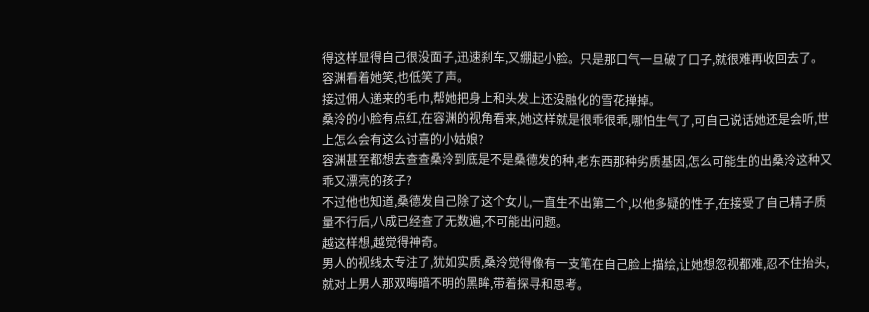得这样显得自己很没面子,迅速刹车,又绷起小脸。只是那口气一旦破了口子,就很难再收回去了。
容渊看着她笑,也低笑了声。
接过佣人递来的毛巾,帮她把身上和头发上还没融化的雪花掸掉。
桑泠的小脸有点红,在容渊的视角看来,她这样就是很乖很乖,哪怕生气了,可自己说话她还是会听,世上怎么会有这么讨喜的小姑娘?
容渊甚至都想去查查桑泠到底是不是桑德发的种,老东西那种劣质基因,怎么可能生的出桑泠这种又乖又漂亮的孩子?
不过他也知道,桑德发自己除了这个女儿,一直生不出第二个,以他多疑的性子,在接受了自己精子质量不行后,八成已经查了无数遍,不可能出问题。
越这样想,越觉得神奇。
男人的视线太专注了,犹如实质,桑泠觉得像有一支笔在自己脸上描绘,让她想忽视都难,忍不住抬头,就对上男人那双晦暗不明的黑眸,带着探寻和思考。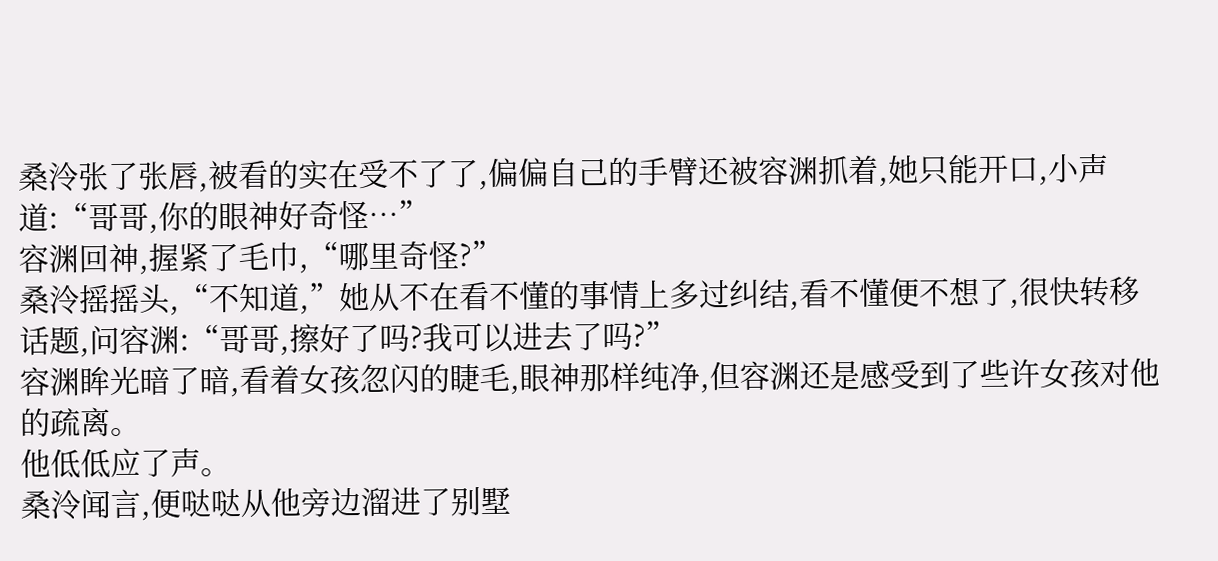桑泠张了张唇,被看的实在受不了了,偏偏自己的手臂还被容渊抓着,她只能开口,小声道:“哥哥,你的眼神好奇怪…”
容渊回神,握紧了毛巾,“哪里奇怪?”
桑泠摇摇头,“不知道,”她从不在看不懂的事情上多过纠结,看不懂便不想了,很快转移话题,问容渊:“哥哥,擦好了吗?我可以进去了吗?”
容渊眸光暗了暗,看着女孩忽闪的睫毛,眼神那样纯净,但容渊还是感受到了些许女孩对他的疏离。
他低低应了声。
桑泠闻言,便哒哒从他旁边溜进了别墅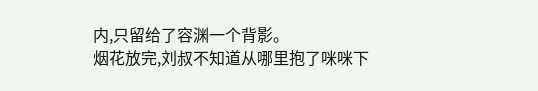内,只留给了容渊一个背影。
烟花放完,刘叔不知道从哪里抱了咪咪下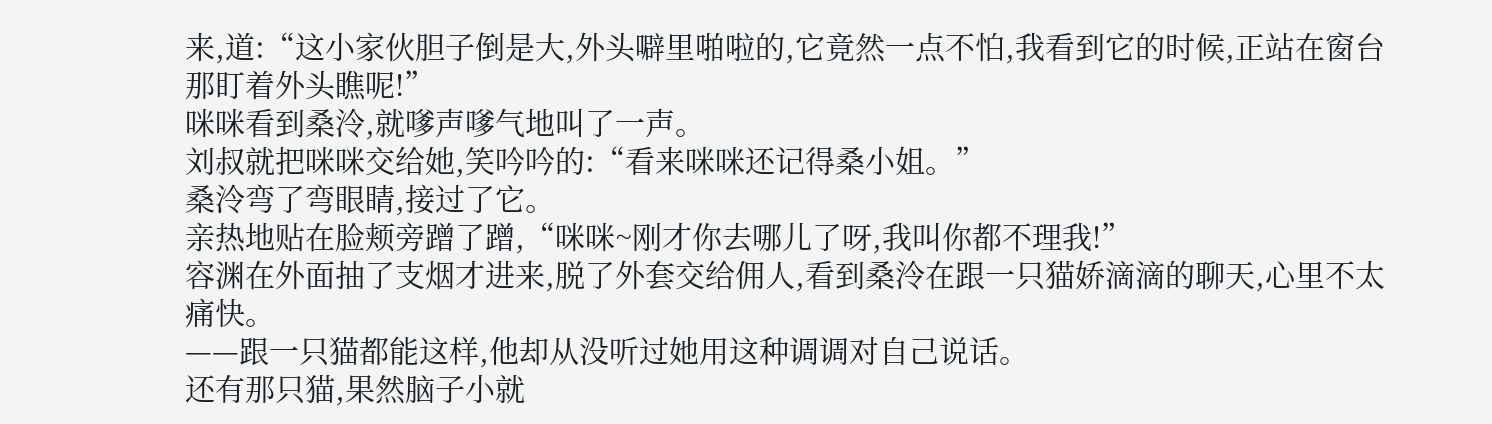来,道:“这小家伙胆子倒是大,外头噼里啪啦的,它竟然一点不怕,我看到它的时候,正站在窗台那盯着外头瞧呢!”
咪咪看到桑泠,就嗲声嗲气地叫了一声。
刘叔就把咪咪交给她,笑吟吟的:“看来咪咪还记得桑小姐。”
桑泠弯了弯眼睛,接过了它。
亲热地贴在脸颊旁蹭了蹭,“咪咪~刚才你去哪儿了呀,我叫你都不理我!”
容渊在外面抽了支烟才进来,脱了外套交给佣人,看到桑泠在跟一只猫娇滴滴的聊天,心里不太痛快。
——跟一只猫都能这样,他却从没听过她用这种调调对自己说话。
还有那只猫,果然脑子小就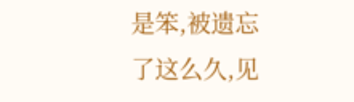是笨,被遗忘了这么久,见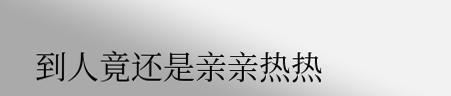到人竟还是亲亲热热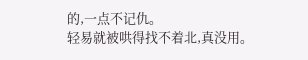的,一点不记仇。
轻易就被哄得找不着北,真没用。